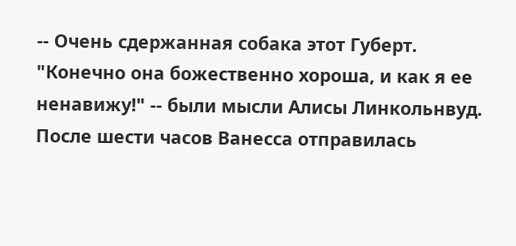-- Очень сдержанная собака этот Губерт. "Конечно она божественно хороша, и как я ее ненавижу!" -- были мысли Алисы Линкольнвуд.
После шести часов Ванесса отправилась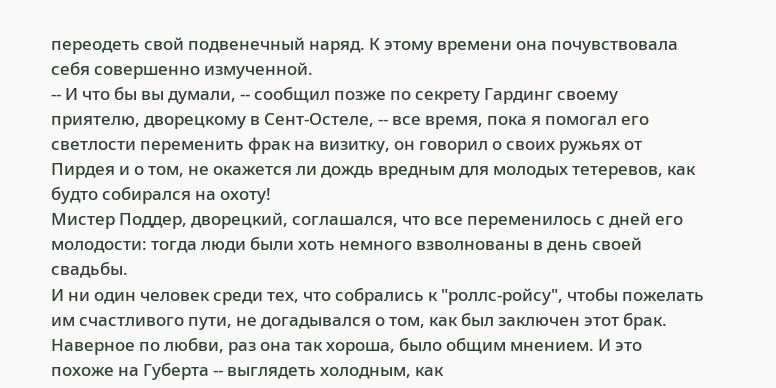переодеть свой подвенечный наряд. К этому времени она почувствовала себя совершенно измученной.
-- И что бы вы думали, -- сообщил позже по секрету Гардинг своему приятелю, дворецкому в Сент-Остеле, -- все время, пока я помогал его светлости переменить фрак на визитку, он говорил о своих ружьях от Пирдея и о том, не окажется ли дождь вредным для молодых тетеревов, как будто собирался на охоту!
Мистер Поддер, дворецкий, соглашался, что все переменилось с дней его молодости: тогда люди были хоть немного взволнованы в день своей свадьбы.
И ни один человек среди тех, что собрались к "роллс-ройсу", чтобы пожелать им счастливого пути, не догадывался о том, как был заключен этот брак. Наверное по любви, раз она так хороша, было общим мнением. И это похоже на Губерта -- выглядеть холодным, как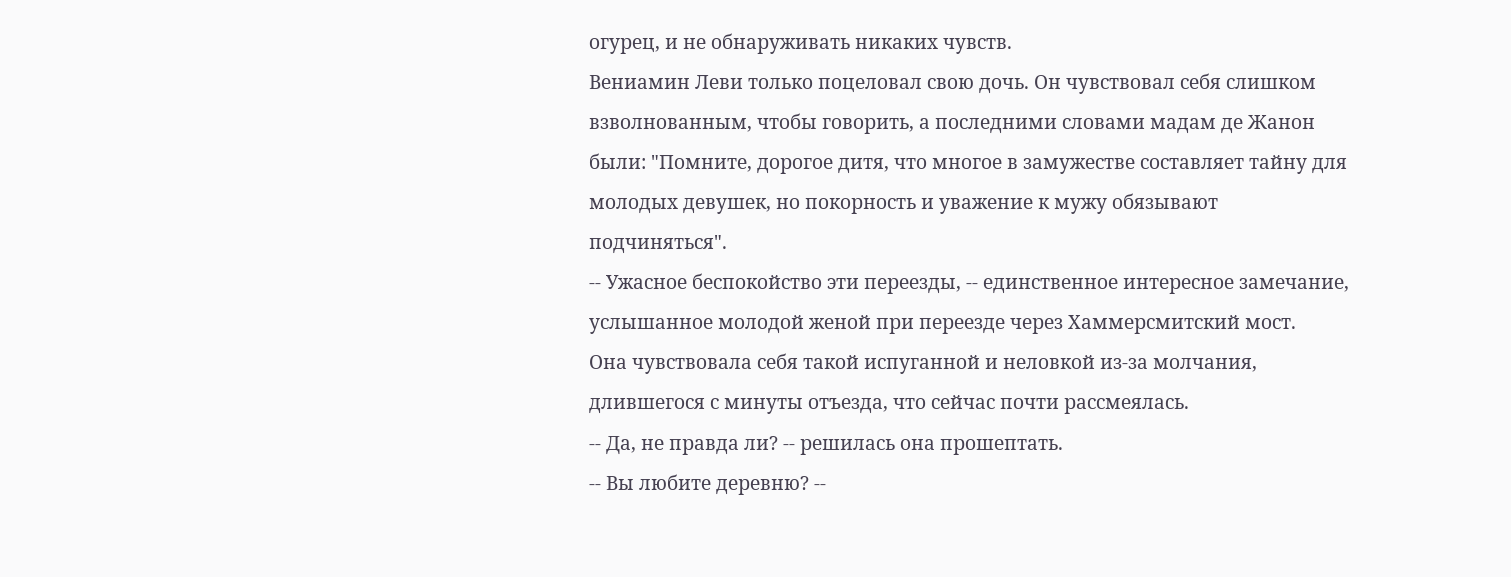огурец, и не обнаруживать никаких чувств.
Вениамин Леви только поцеловал свою дочь. Он чувствовал себя слишком взволнованным, чтобы говорить, а последними словами мадам де Жанон были: "Помните, дорогое дитя, что многое в замужестве составляет тайну для молодых девушек, но покорность и уважение к мужу обязывают подчиняться".
-- Ужасное беспокойство эти переезды, -- единственное интересное замечание, услышанное молодой женой при переезде через Хаммерсмитский мост.
Она чувствовала себя такой испуганной и неловкой из-за молчания, длившегося с минуты отъезда, что сейчас почти рассмеялась.
-- Да, не правда ли? -- решилась она прошептать.
-- Вы любите деревню? --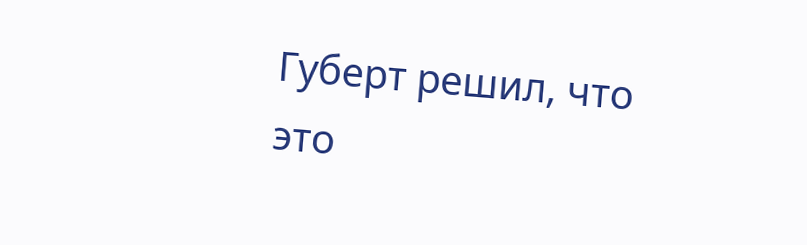Губерт решил, что это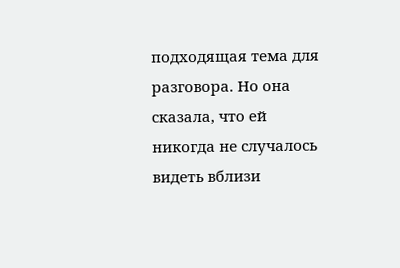подходящая тема для разговора. Но она сказала, что ей никогда не случалось видеть вблизи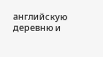английскую деревню и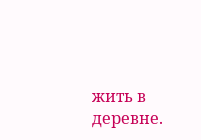жить в деревне.